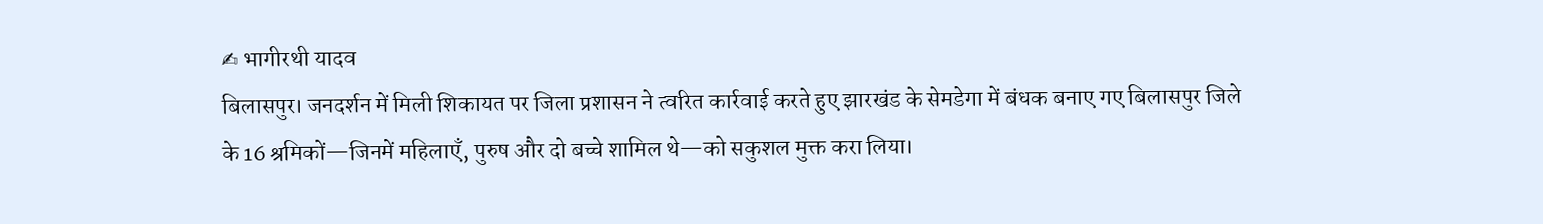✍ भागीरथी यादव
बिलासपुर। जनदर्शन में मिली शिकायत पर जिला प्रशासन ने त्वरित कार्रवाई करते हुए झारखंड के सेमडेगा में बंधक बनाए गए बिलासपुर जिले के 16 श्रमिकों—जिनमें महिलाएँ, पुरुष और दो बच्चे शामिल थे—को सकुशल मुक्त करा लिया।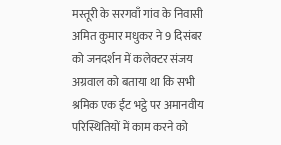मस्तूरी के सरगवाँ गांव के निवासी अमित कुमार मधुकर ने 9 दिसंबर को जनदर्शन में कलेक्टर संजय अग्रवाल को बताया था कि सभी श्रमिक एक ईंट भट्ठे पर अमानवीय परिस्थितियों में काम करने को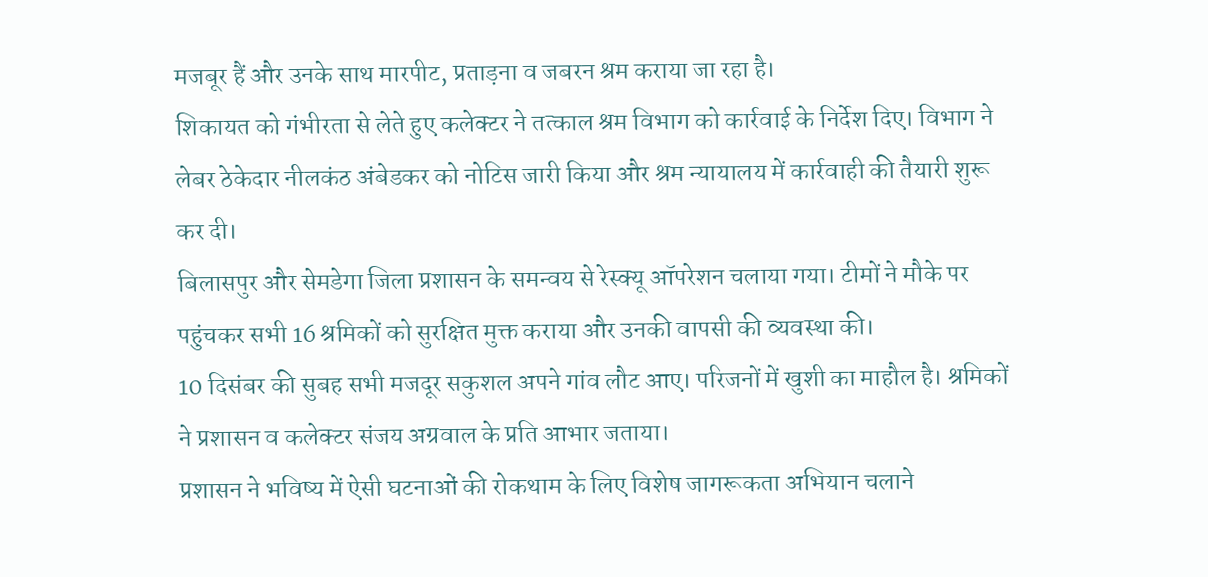मजबूर हैं और उनके साथ मारपीट, प्रताड़ना व जबरन श्रम कराया जा रहा है।
शिकायत को गंभीरता से लेते हुए कलेक्टर ने तत्काल श्रम विभाग को कार्रवाई के निर्देश दिए। विभाग ने लेबर ठेकेदार नीलकंठ अंबेडकर को नोटिस जारी किया और श्रम न्यायालय में कार्रवाही की तैयारी शुरू कर दी।
बिलासपुर और सेमडेगा जिला प्रशासन के समन्वय से रेस्क्यू ऑपरेशन चलाया गया। टीमों ने मौके पर पहुंचकर सभी 16 श्रमिकों को सुरक्षित मुक्त कराया और उनकी वापसी की व्यवस्था की।
10 दिसंबर की सुबह सभी मजदूर सकुशल अपने गांव लौट आए। परिजनों में खुशी का माहौल है। श्रमिकों ने प्रशासन व कलेक्टर संजय अग्रवाल के प्रति आभार जताया।
प्रशासन ने भविष्य में ऐसी घटनाओं की रोकथाम के लिए विशेष जागरूकता अभियान चलाने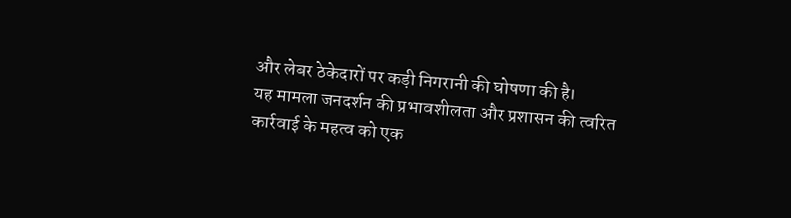और लेबर ठेकेदारों पर कड़ी निगरानी की घोषणा की है।
यह मामला जनदर्शन की प्रभावशीलता और प्रशासन की त्वरित कार्रवाई के महत्व को एक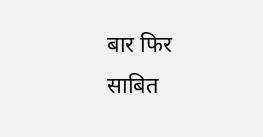बार फिर साबित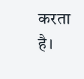करता है।